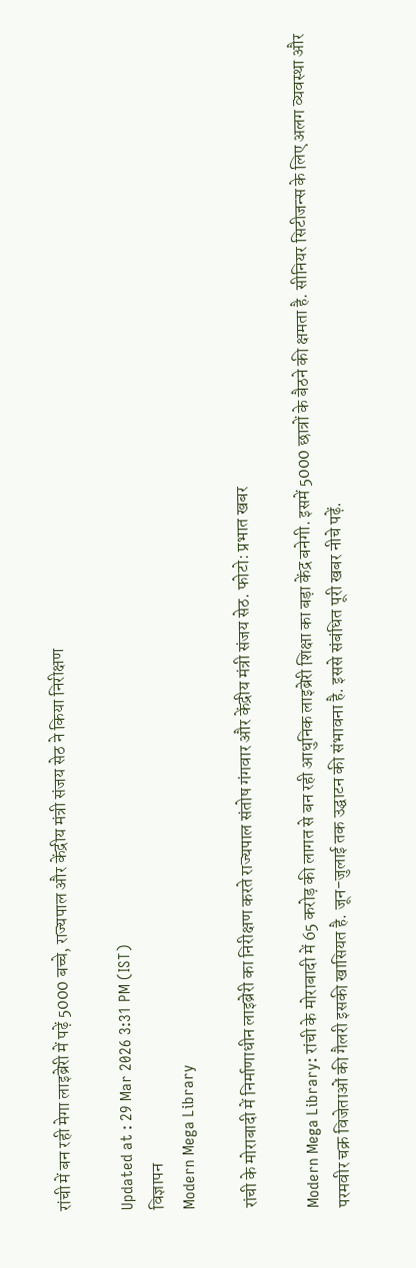रांची में बन रही मेगा लाइब्रेरी में पढ़ें 5000 बच्चे, राज्यपाल और केंद्रीय मंत्री संजय सेठ ने किया निरीक्षण

Updated at : 29 Mar 2026 3:31 PM (IST)
विज्ञापन
Modern Mega Library

रांची के मोराबादी में निर्माणाधीन लाइब्रेरी का निरीक्षण करते राज्यपाल संतोष गंगवार और केंद्रीय मंत्री संजय सेठ. फोटो: प्रभात खबर

Modern Mega Library: रांची के मोराबादी में 65 करोड़ की लागत से बन रही आधुनिक लाइब्रेरी शिक्षा का बड़ा केंद्र बनेगी. इसमें 5000 छात्रों के बैठने की क्षमता है. सीनियर सिटीजन्स के लिए अलग व्यवस्था और परमवीर चक्र विजेताओं की गैलरी इसकी खासियत है. जून-जुलाई तक उद्घाटन की संभावना है. इससे संबंधित पूरी खबर नीचे पढ़ें.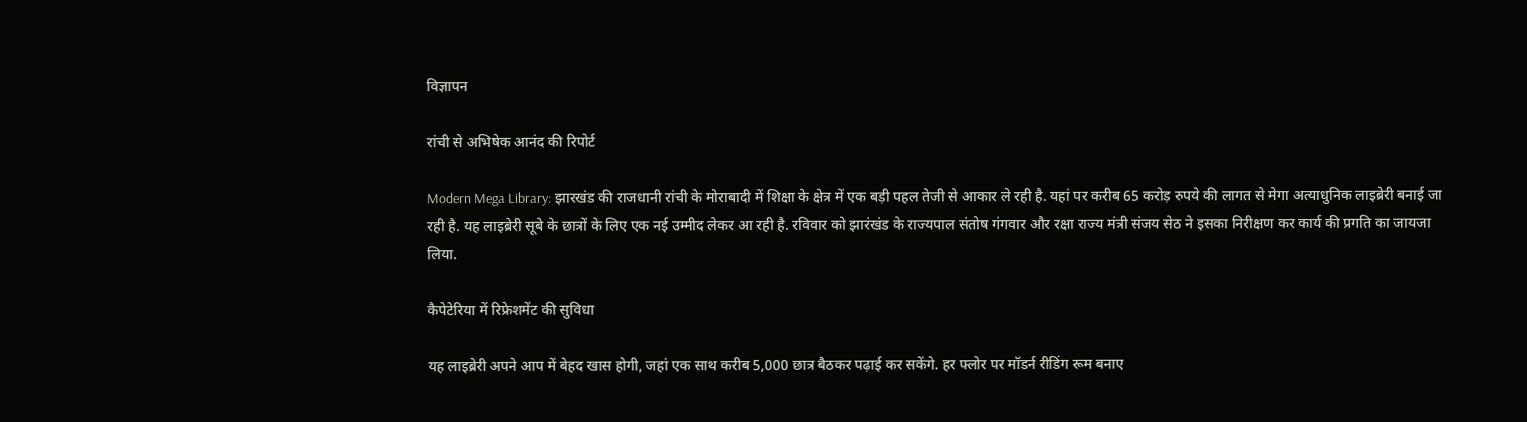विज्ञापन

रांची से अभिषेक आनंद की रिपोर्ट

Modern Mega Library: झारखंड की राजधानी रांची के मोराबादी में शिक्षा के क्षेत्र में एक बड़ी पहल तेजी से आकार ले रही है. यहां पर करीब 65 करोड़ रुपये की लागत से मेगा अत्याधुनिक लाइब्रेरी बनाई जा रही है. यह लाइब्रेरी सूबे के छात्रों के लिए एक नई उम्मीद लेकर आ रही है. रविवार को झारंखंड के राज्यपाल संतोष गंगवार और रक्षा राज्य मंत्री संजय सेठ ने इसका निरीक्षण कर कार्य की प्रगति का जायजा लिया.

कैपेटेरिया में रिफ्रेशमेंट की सुविधा

यह लाइब्रेरी अपने आप में बेहद खास होगी, जहां एक साथ करीब 5,000 छात्र बैठकर पढ़ाई कर सकेंगे. हर फ्लोर पर मॉडर्न रीडिंग रूम बनाए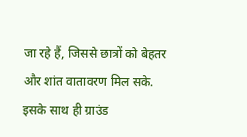जा रहे हैं, जिससे छात्रों को बेहतर और शांत वातावरण मिल सके. इसके साथ ही ग्राउंड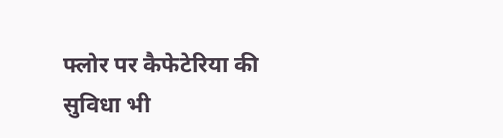फ्लोर पर कैफेटेरिया की सुविधा भी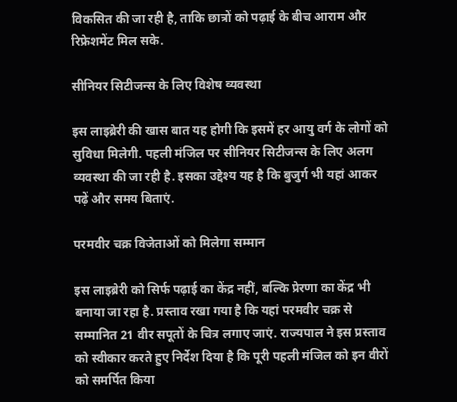विकसित की जा रही है, ताकि छात्रों को पढ़ाई के बीच आराम और रिफ्रेशमेंट मिल सके.

सीनियर सिटीजन्स के लिए विशेष व्यवस्था

इस लाइब्रेरी की खास बात यह होगी कि इसमें हर आयु वर्ग के लोगों को सुविधा मिलेगी. पहली मंजिल पर सीनियर सिटीजन्स के लिए अलग व्यवस्था की जा रही है. इसका उद्देश्य यह है कि बुजुर्ग भी यहां आकर पढ़ें और समय बिताएं.

परमवीर चक्र विजेताओं को मिलेगा सम्मान

इस लाइब्रेरी को सिर्फ पढ़ाई का केंद्र नहीं, बल्कि प्रेरणा का केंद्र भी बनाया जा रहा है. प्रस्ताव रखा गया है कि यहां परमवीर चक्र से सम्मानित 21 वीर सपूतों के चित्र लगाए जाएं. राज्यपाल ने इस प्रस्ताव को स्वीकार करते हुए निर्देश दिया है कि पूरी पहली मंजिल को इन वीरों को समर्पित किया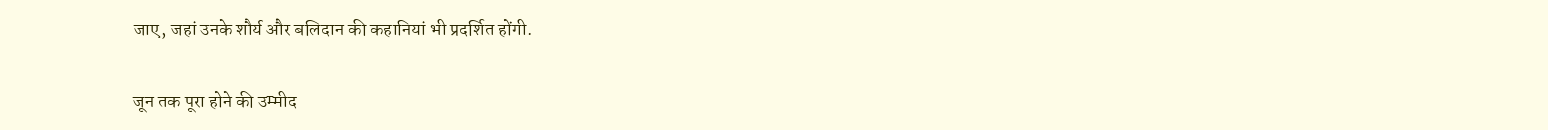जाए, जहां उनके शौर्य और बलिदान की कहानियां भी प्रदर्शित होंगी.

जून तक पूरा होने की उम्मीद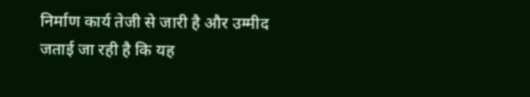निर्माण कार्य तेजी से जारी है और उम्मीद जताई जा रही है कि यह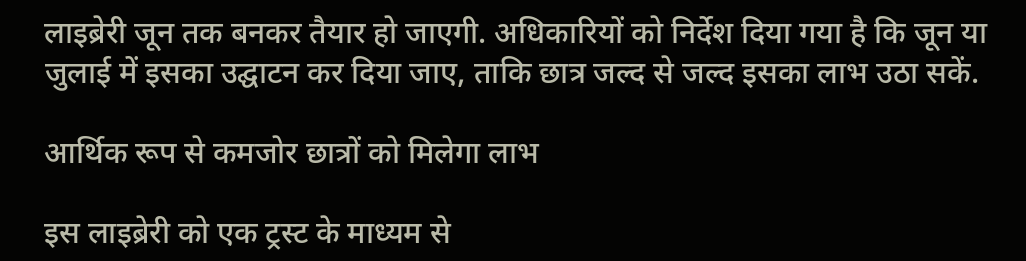लाइब्रेरी जून तक बनकर तैयार हो जाएगी. अधिकारियों को निर्देश दिया गया है कि जून या जुलाई में इसका उद्घाटन कर दिया जाए, ताकि छात्र जल्द से जल्द इसका लाभ उठा सकें.

आर्थिक रूप से कमजोर छात्रों को मिलेगा लाभ

इस लाइब्रेरी को एक ट्रस्ट के माध्यम से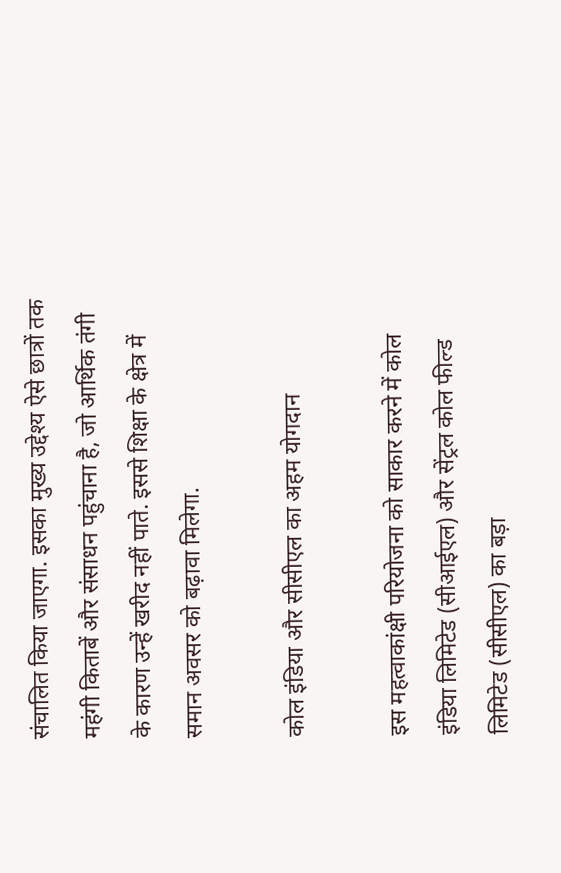संचालित किया जाएगा. इसका मुख्य उद्देश्य ऐसे छात्रों तक महंगी किताबें और संसाधन पहुंचाना है, जो आर्थिक तंगी के कारण उन्हें खरीद नहीं पाते. इससे शिक्षा के क्षेत्र में समान अवसर को बढ़ावा मिलेगा.

कोल इंडिया और सीसीएल का अहम योगदान

इस महत्वाकांक्षी परियोजना को साकार करने में कोल इंडिया लिमिटेड (सीआईएल) और सेंट्रल कोल फील्ड लिमिटेड (सीसीएल) का बड़ा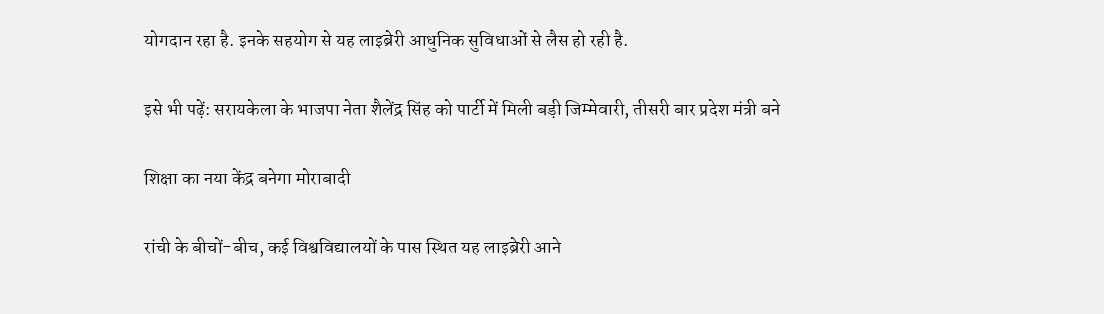योगदान रहा है. इनके सहयोग से यह लाइब्रेरी आधुनिक सुविधाओं से लैस हो रही है.

इसे भी पढ़ें: सरायकेला के भाजपा नेता शैलेंद्र सिंह को पार्टी में मिली बड़ी जिम्मेवारी, तीसरी बार प्रदेश मंत्री बने

शिक्षा का नया केंद्र बनेगा मोराबादी

रांची के बीचों-बीच, कई विश्वविद्यालयों के पास स्थित यह लाइब्रेरी आने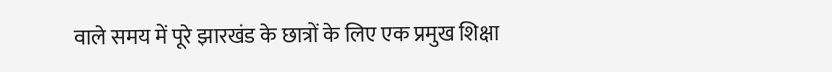वाले समय में पूरे झारखंड के छात्रों के लिए एक प्रमुख शिक्षा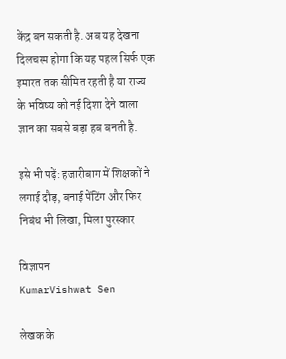केंद्र बन सकती है. अब यह देखना दिलचस्प होगा कि यह पहल सिर्फ एक इमारत तक सीमित रहती है या राज्य के भविष्य को नई दिशा देने वाला ज्ञान का सबसे बड़ा हब बनती है.

इसे भी पढ़ें: हजारीबाग में शिक्षकों ने लगाई दौड़, बनाई पेंटिंग और फिर निबंध भी लिखा, मिला पुरस्कार

विज्ञापन
KumarVishwat Sen

लेखक के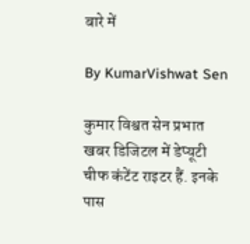बारे में

By KumarVishwat Sen

कुमार विश्वत सेन प्रभात खबर डिजिटल में डेप्यूटी चीफ कंटेंट राइटर हैं. इनके पास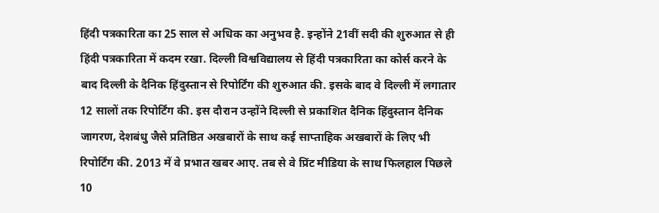हिंदी पत्रकारिता का 25 साल से अधिक का अनुभव है. इन्होंने 21वीं सदी की शुरुआत से ही हिंदी पत्रकारिता में कदम रखा. दिल्ली विश्वविद्यालय से हिंदी पत्रकारिता का कोर्स करने के बाद दिल्ली के दैनिक हिंदुस्तान से रिपोर्टिंग की शुरुआत की. इसके बाद वे दिल्ली में लगातार 12 सालों तक रिपोर्टिंग की. इस दौरान उन्होंने दिल्ली से प्रकाशित दैनिक हिंदुस्तान दैनिक जागरण, देशबंधु जैसे प्रतिष्ठित अखबारों के साथ कई साप्ताहिक अखबारों के लिए भी रिपोर्टिंग की. 2013 में वे प्रभात खबर आए. तब से वे प्रिंट मीडिया के साथ फिलहाल पिछले 10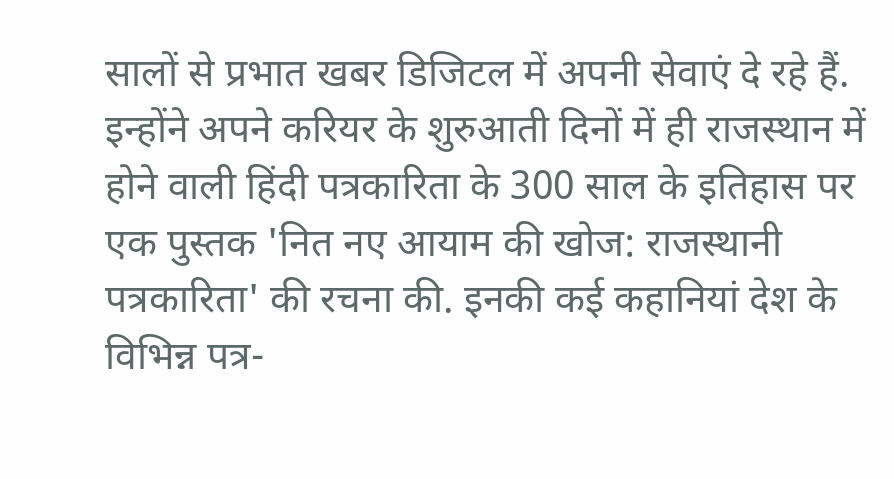सालों से प्रभात खबर डिजिटल में अपनी सेवाएं दे रहे हैं. इन्होंने अपने करियर के शुरुआती दिनों में ही राजस्थान में होने वाली हिंदी पत्रकारिता के 300 साल के इतिहास पर एक पुस्तक 'नित नए आयाम की खोज: राजस्थानी पत्रकारिता' की रचना की. इनकी कई कहानियां देश के विभिन्न पत्र-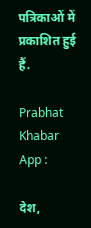पत्रिकाओं में प्रकाशित हुई हैं.

Prabhat Khabar App :

देश,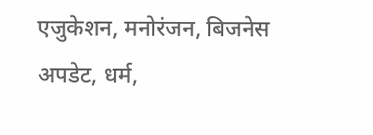एजुकेशन, मनोरंजन, बिजनेस अपडेट, धर्म,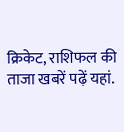क्रिकेट, राशिफल की ताजा खबरें पढ़ें यहां.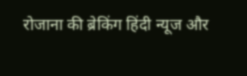रोजाना की ब्रेकिंग हिंदी न्यूज और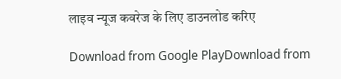लाइव न्यूज कवरेज के लिए डाउनलोड करिए

Download from Google PlayDownload from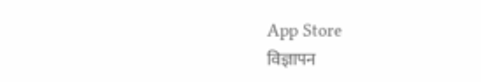App Store
विज्ञापन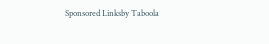Sponsored Linksby Taboola